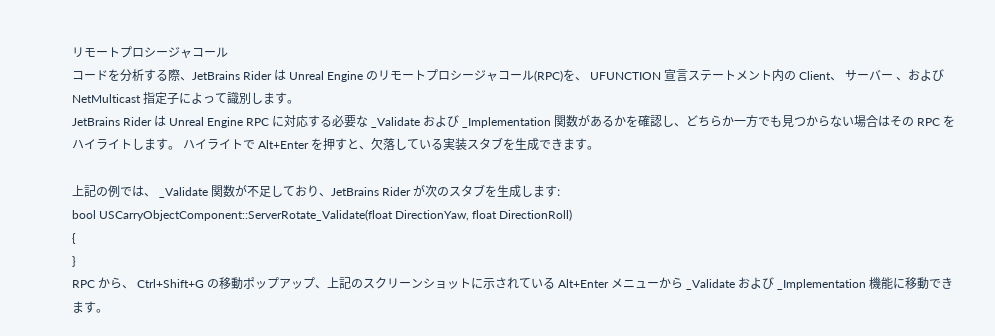リモートプロシージャコール
コードを分析する際、JetBrains Rider は Unreal Engine のリモートプロシージャコール(RPC)を、 UFUNCTION 宣言ステートメント内の Client、 サーバー 、および NetMulticast 指定子によって識別します。
JetBrains Rider は Unreal Engine RPC に対応する必要な _Validate および _Implementation 関数があるかを確認し、どちらか一方でも見つからない場合はその RPC をハイライトします。 ハイライトで Alt+Enter を押すと、欠落している実装スタブを生成できます。

上記の例では、 _Validate 関数が不足しており、JetBrains Rider が次のスタブを生成します:
bool USCarryObjectComponent::ServerRotate_Validate(float DirectionYaw, float DirectionRoll)
{
}
RPC から、 Ctrl+Shift+G の移動ポップアップ、上記のスクリーンショットに示されている Alt+Enter メニューから _Validate および _Implementation 機能に移動できます。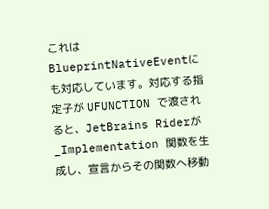これは BlueprintNativeEventにも対応しています。対応する指定子が UFUNCTION で渡されると、JetBrains Riderが _Implementation 関数を生成し、宣言からその関数へ移動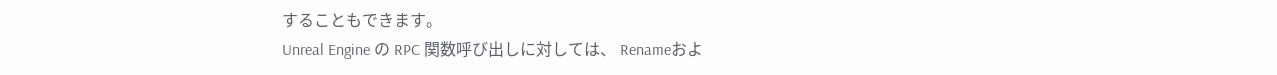することもできます。
Unreal Engine の RPC 関数呼び出しに対しては、 Renameおよ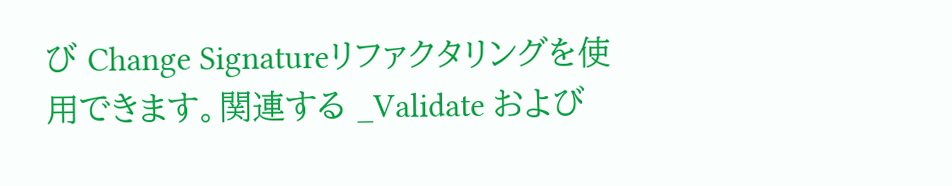び Change Signatureリファクタリングを使用できます。関連する _Validate および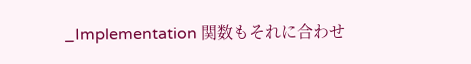_Implementation 関数もそれに合わせ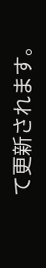て更新されます。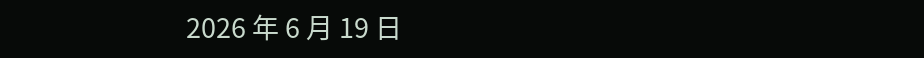2026 年 6 月 19 日